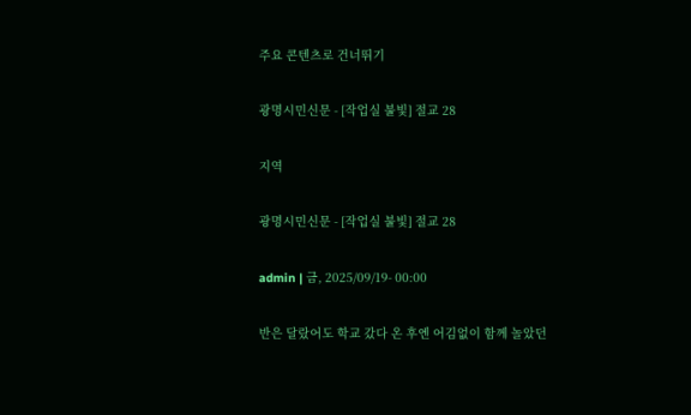주요 콘텐츠로 건너뛰기

광명시민신문 - [작업실 불빛] 절교 28

지역

광명시민신문 - [작업실 불빛] 절교 28

admin | 금, 2025/09/19- 00:00

반은 달랐어도 학교 갔다 온 후엔 어김없이 함께 놀았던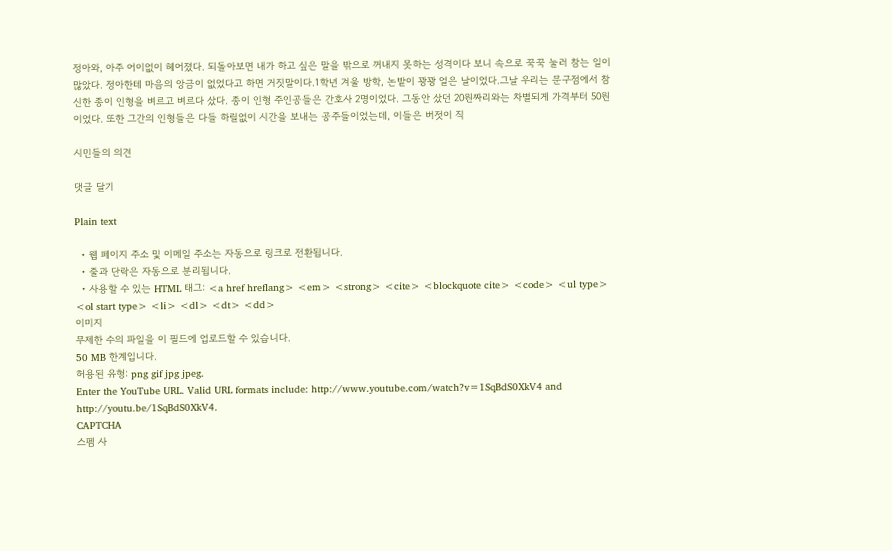정아와, 아주 어이없이 헤어졌다. 되돌아보면 내가 하고 싶은 말을 밖으로 꺼내지 못하는 성격이다 보니 속으로 꾹꾹 눌러 참는 일이 많았다. 정아한테 마음의 앙금이 없었다고 하면 거짓말이다.1학년 겨울 방학, 논밭이 꽝꽝 얼은 날이었다.그날 우리는 문구점에서 참신한 종이 인형을 벼르고 벼르다 샀다. 종이 인형 주인공들은 간호사 2명이었다. 그동안 샀던 20원짜리와는 차별되게 가격부터 50원이었다. 또한 그간의 인형들은 다들 하릴없이 시간을 보내는 공주들이었는데, 이들은 버젓이 직

시민들의 의견

댓글 달기

Plain text

  • 웹 페이지 주소 및 이메일 주소는 자동으로 링크로 전환됩니다.
  • 줄과 단락은 자동으로 분리됩니다.
  • 사용할 수 있는 HTML 태그: <a href hreflang> <em> <strong> <cite> <blockquote cite> <code> <ul type> <ol start type> <li> <dl> <dt> <dd>
이미지
무제한 수의 파일을 이 필드에 업로드할 수 있습니다.
50 MB 한계입니다.
허용된 유형: png gif jpg jpeg.
Enter the YouTube URL. Valid URL formats include: http://www.youtube.com/watch?v=1SqBdS0XkV4 and http://youtu.be/1SqBdS0XkV4.
CAPTCHA
스펨 사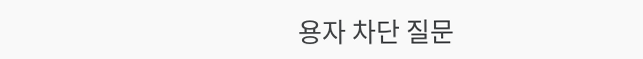용자 차단 질문